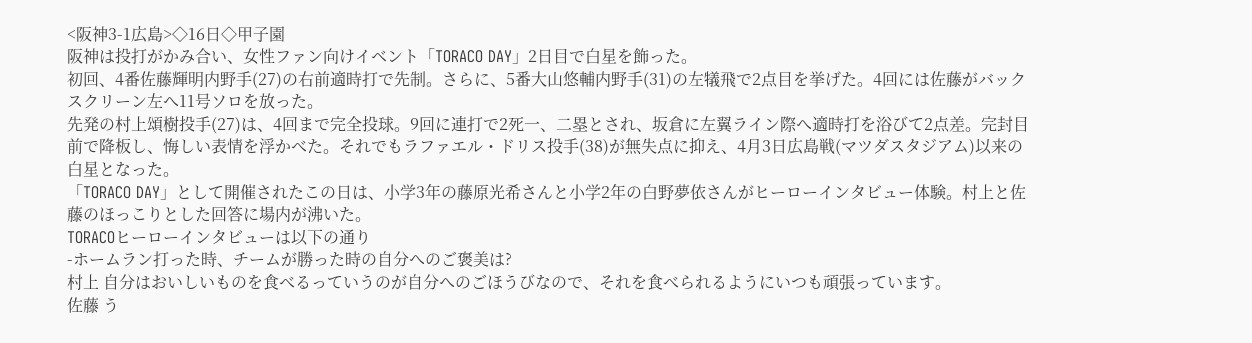<阪神3-1広島>◇16日◇甲子園
阪神は投打がかみ合い、女性ファン向けイベント「TORACO DAY」2日目で白星を飾った。
初回、4番佐藤輝明内野手(27)の右前適時打で先制。さらに、5番大山悠輔内野手(31)の左犠飛で2点目を挙げた。4回には佐藤がバックスクリーン左へ11号ソロを放った。
先発の村上頌樹投手(27)は、4回まで完全投球。9回に連打で2死一、二塁とされ、坂倉に左翼ライン際へ適時打を浴びて2点差。完封目前で降板し、悔しい表情を浮かべた。それでもラファエル・ドリス投手(38)が無失点に抑え、4月3日広島戦(マツダスタジアム)以来の白星となった。
「TORACO DAY」として開催されたこの日は、小学3年の藤原光希さんと小学2年の白野夢依さんがヒーローインタビュー体験。村上と佐藤のほっこりとした回答に場内が沸いた。
TORACOヒーローインタビューは以下の通り
-ホームラン打った時、チームが勝った時の自分へのご褒美は?
村上 自分はおいしいものを食べるっていうのが自分へのごほうびなので、それを食べられるようにいつも頑張っています。
佐藤 う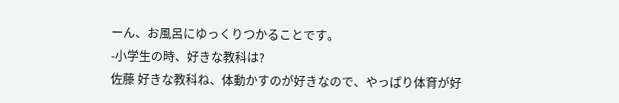ーん、お風呂にゆっくりつかることです。
-小学生の時、好きな教科は?
佐藤 好きな教科ね、体動かすのが好きなので、やっぱり体育が好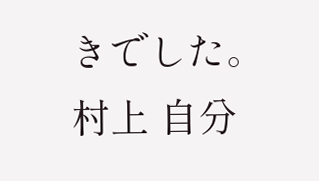きでした。
村上 自分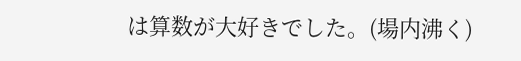は算数が大好きでした。(場内沸く)